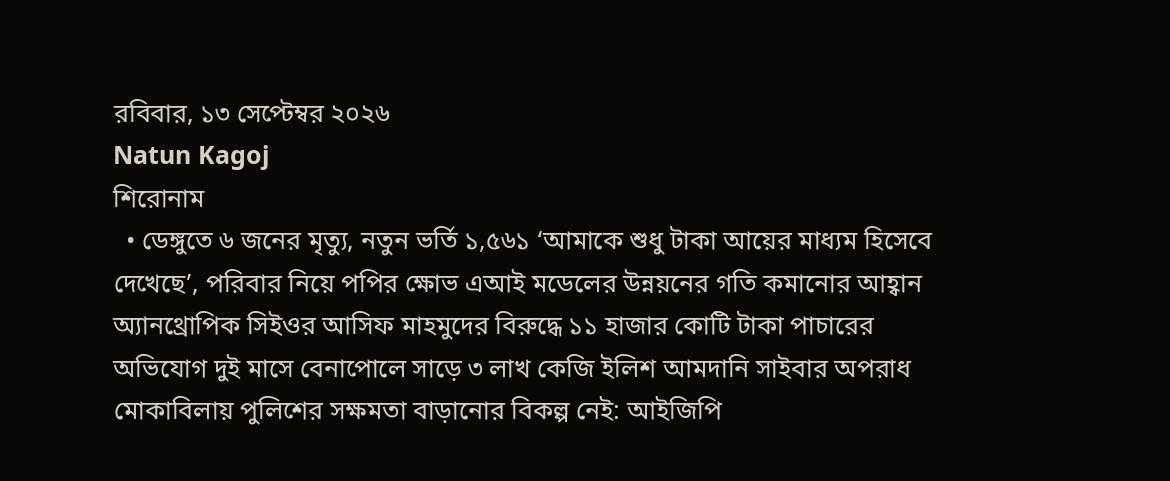রবিবার, ১৩ সেপ্টেম্বর ২০২৬
Natun Kagoj
শিরোনাম
  • ডেঙ্গুতে ৬ জনের মৃত্যু, নতুন ভর্তি ১,৫৬১ ‘আমাকে শুধু টাকা আয়ের মাধ্যম হিসেবে দেখেছে’, পরিবার নিয়ে পপির ক্ষোভ এআই মডেলের উন্নয়নের গতি কমানোর আহ্বান অ্যানথ্রোপিক সিইওর আসিফ মাহমুদের বিরুদ্ধে ১১ হাজার কোটি টাকা পাচারের অভিযোগ দুই মাসে বেনাপোলে সাড়ে ৩ লাখ কেজি ইলিশ আমদানি সাইবার অপরাধ মোকাবিলায় পুলিশের সক্ষমতা বাড়ানোর বিকল্প নেই: আইজিপি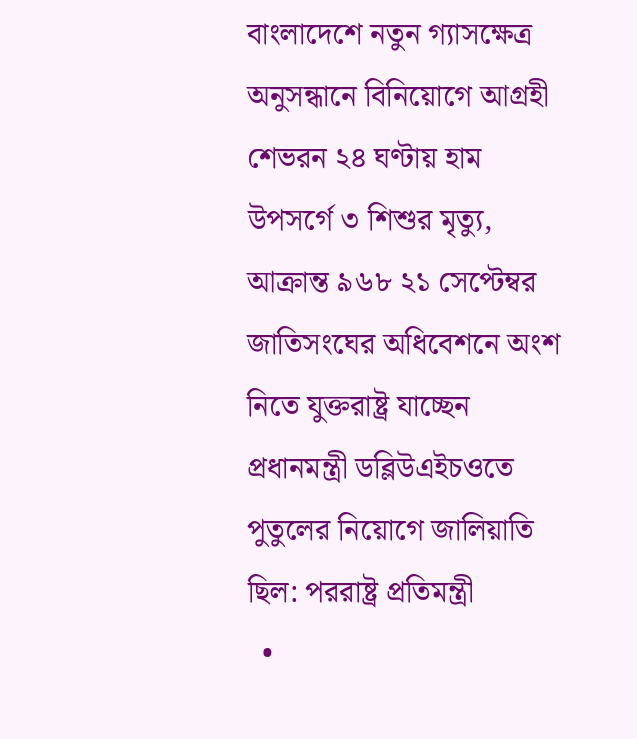বাংলাদেশে নতুন গ্যাসক্ষেত্র অনুসন্ধানে বিনিয়োগে আগ্রহী শেভরন ২৪ ঘণ্টায় হাম উপসর্গে ৩ শিশুর মৃত্যু, আক্রান্ত ৯৬৮ ২১ সেপ্টেম্বর জাতিসংঘের অধিবেশনে অংশ নিতে যুক্তরাষ্ট্র যাচ্ছেন প্রধানমন্ত্রী ডব্লিউএইচওতে পুতুলের নিয়োগে জালিয়াতি ছিল: পররাষ্ট্র প্রতিমন্ত্রী
  •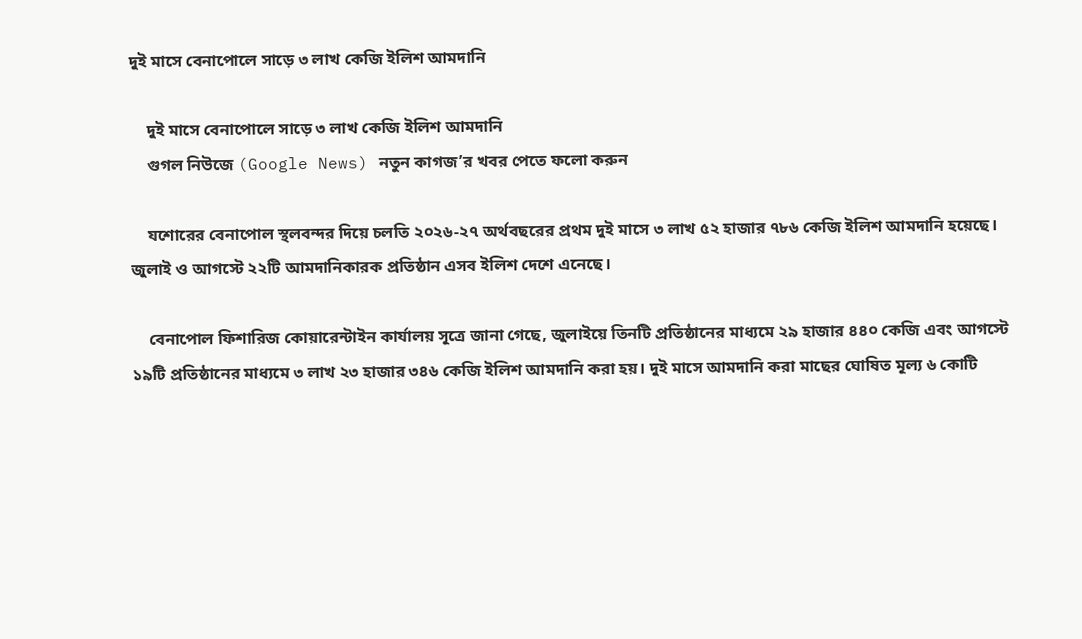দুই মাসে বেনাপোলে সাড়ে ৩ লাখ কেজি ইলিশ আমদানি

    দুই মাসে বেনাপোলে সাড়ে ৩ লাখ কেজি ইলিশ আমদানি
    গুগল নিউজে (Google News) নতুন কাগজ’র খবর পেতে ফলো করুন

    যশোরের বেনাপোল স্থলবন্দর দিয়ে চলতি ২০২৬-২৭ অর্থবছরের প্রথম দুই মাসে ৩ লাখ ৫২ হাজার ৭৮৬ কেজি ইলিশ আমদানি হয়েছে। জুলাই ও আগস্টে ২২টি আমদানিকারক প্রতিষ্ঠান এসব ইলিশ দেশে এনেছে।

    বেনাপোল ফিশারিজ কোয়ারেন্টাইন কার্যালয় সূত্রে জানা গেছে, জুলাইয়ে তিনটি প্রতিষ্ঠানের মাধ্যমে ২৯ হাজার ৪৪০ কেজি এবং আগস্টে ১৯টি প্রতিষ্ঠানের মাধ্যমে ৩ লাখ ২৩ হাজার ৩৪৬ কেজি ইলিশ আমদানি করা হয়। দুই মাসে আমদানি করা মাছের ঘোষিত মূল্য ৬ কোটি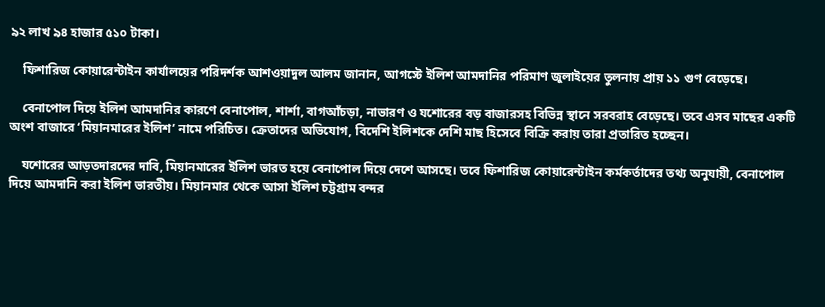৯২ লাখ ৯৪ হাজার ৫১০ টাকা।

    ফিশারিজ কোয়ারেন্টাইন কার্যালয়ের পরিদর্শক আশওয়াদুল আলম জানান, আগস্টে ইলিশ আমদানির পরিমাণ জুলাইয়ের তুলনায় প্রায় ১১ গুণ বেড়েছে।

    বেনাপোল দিয়ে ইলিশ আমদানির কারণে বেনাপোল, শার্শা, বাগআঁচড়া, নাভারণ ও যশোরের বড় বাজারসহ বিভিন্ন স্থানে সরবরাহ বেড়েছে। তবে এসব মাছের একটি অংশ বাজারে ‘মিয়ানমারের ইলিশ’ নামে পরিচিত। ক্রেতাদের অভিযোগ, বিদেশি ইলিশকে দেশি মাছ হিসেবে বিক্রি করায় তারা প্রতারিত হচ্ছেন।

    যশোরের আড়তদারদের দাবি, মিয়ানমারের ইলিশ ভারত হয়ে বেনাপোল দিয়ে দেশে আসছে। তবে ফিশারিজ কোয়ারেন্টাইন কর্মকর্তাদের তথ্য অনুযায়ী, বেনাপোল দিয়ে আমদানি করা ইলিশ ভারতীয়। মিয়ানমার থেকে আসা ইলিশ চট্টগ্রাম বন্দর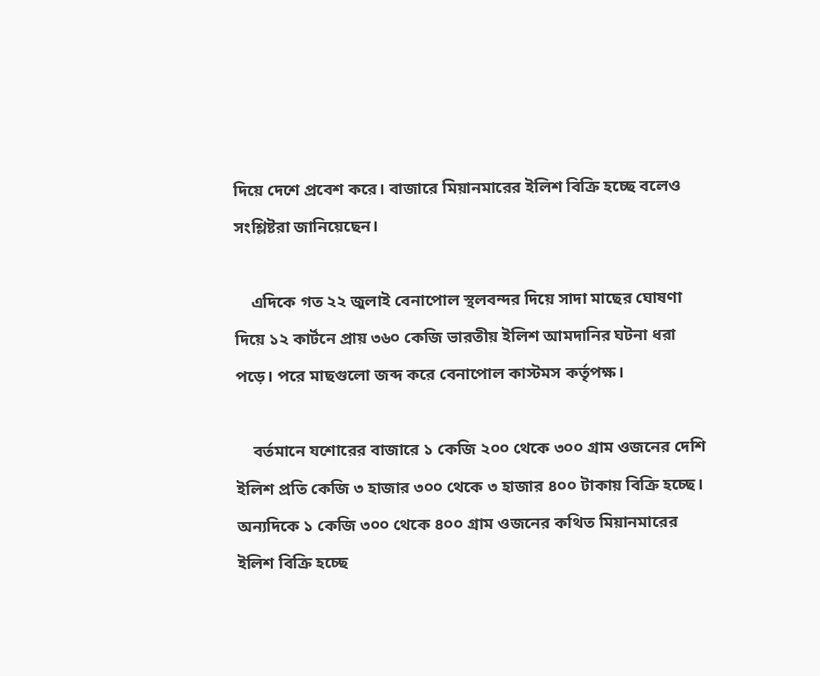দিয়ে দেশে প্রবেশ করে। বাজারে মিয়ানমারের ইলিশ বিক্রি হচ্ছে বলেও সংশ্লিষ্টরা জানিয়েছেন।

    এদিকে গত ২২ জুলাই বেনাপোল স্থলবন্দর দিয়ে সাদা মাছের ঘোষণা দিয়ে ১২ কার্টনে প্রায় ৩৬০ কেজি ভারতীয় ইলিশ আমদানির ঘটনা ধরা পড়ে। পরে মাছগুলো জব্দ করে বেনাপোল কাস্টমস কর্তৃপক্ষ।

    বর্তমানে যশোরের বাজারে ১ কেজি ২০০ থেকে ৩০০ গ্রাম ওজনের দেশি ইলিশ প্রতি কেজি ৩ হাজার ৩০০ থেকে ৩ হাজার ৪০০ টাকায় বিক্রি হচ্ছে। অন্যদিকে ১ কেজি ৩০০ থেকে ৪০০ গ্রাম ওজনের কথিত মিয়ানমারের ইলিশ বিক্রি হচ্ছে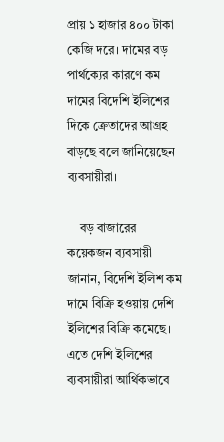প্রায় ১ হাজার ৪০০ টাকা কেজি দরে। দামের বড় পার্থক্যের কারণে কম দামের বিদেশি ইলিশের দিকে ক্রেতাদের আগ্রহ বাড়ছে বলে জানিয়েছেন ব্যবসায়ীরা।

    বড় বাজারের কয়েকজন ব্যবসায়ী জানান, বিদেশি ইলিশ কম দামে বিক্রি হওয়ায় দেশি ইলিশের বিক্রি কমেছে। এতে দেশি ইলিশের ব্যবসায়ীরা আর্থিকভাবে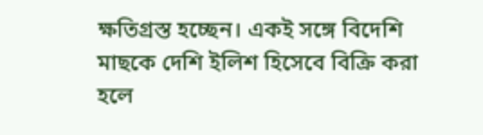ক্ষতিগ্রস্ত হচ্ছেন। একই সঙ্গে বিদেশি মাছকে দেশি ইলিশ হিসেবে বিক্রি করা হলে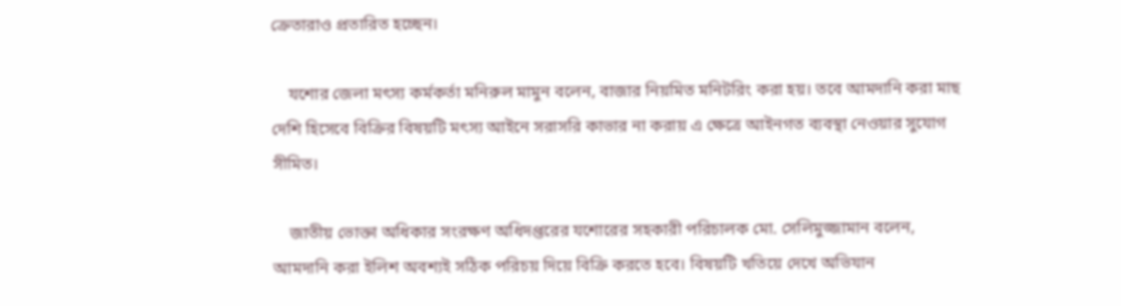ক্রেতারাও প্রতারিত হচ্ছেন।

    যশোর জেলা মৎস্য কর্মকর্তা মনিরুল মামুন বলেন, বাজার নিয়মিত মনিটরিং করা হয়। তবে আমদানি করা মাছ দেশি হিসেবে বিক্রির বিষয়টি মৎস্য আইনে সরাসরি কাভার না করায় এ ক্ষেত্রে আইনগত ব্যবস্থা নেওয়ার সুযোগ সীমিত।

    জাতীয় ভোক্তা অধিকার সংরক্ষণ অধিদপ্তরের যশোরের সহকারী পরিচালক মো. সেলিমুজ্জামান বলেন, আমদানি করা ইলিশ অবশ্যই সঠিক পরিচয় দিয়ে বিক্রি করতে হবে। বিষয়টি খতিয়ে দেখে অভিযান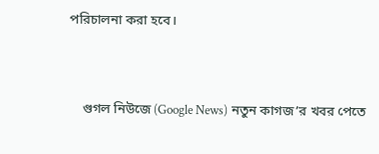পরিচালনা করা হবে।


    গুগল নিউজে (Google News) নতুন কাগজ’র খবর পেতে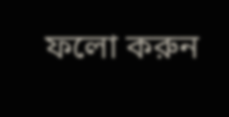ফলো করুন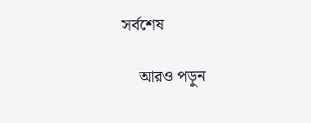সর্বশেষ

    আরও পড়ুন